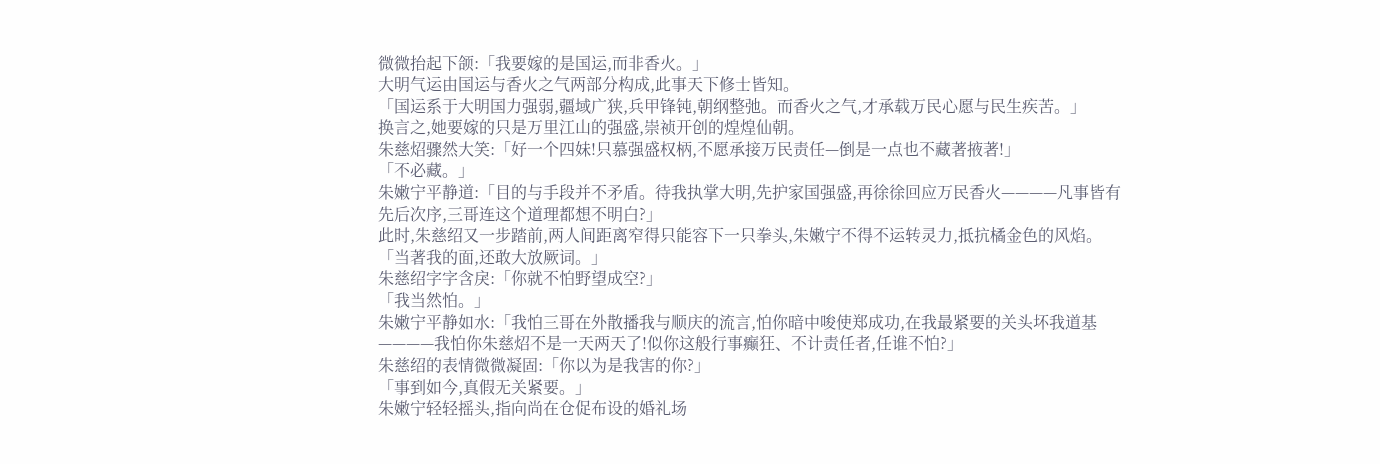微微抬起下颌:「我要嫁的是国运,而非香火。」
大明气运由国运与香火之气两部分构成,此事天下修士皆知。
「国运系于大明国力强弱,疆域广狭,兵甲锋钝,朝纲整弛。而香火之气,才承载万民心愿与民生疾苦。」
换言之,她要嫁的只是万里江山的强盛,崇祯开创的煌煌仙朝。
朱慈炤骤然大笑:「好一个四妹!只慕强盛权柄,不愿承接万民责任—倒是一点也不藏著掖著!」
「不必藏。」
朱嫩宁平静道:「目的与手段并不矛盾。待我执掌大明,先护家国强盛,再徐徐回应万民香火————凡事皆有先后次序,三哥连这个道理都想不明白?」
此时,朱慈绍又一步踏前,两人间距离窄得只能容下一只拳头,朱嫩宁不得不运转灵力,抵抗橘金色的风焰。
「当著我的面,还敢大放厥词。」
朱慈绍字字含戾:「你就不怕野望成空?」
「我当然怕。」
朱嫩宁平静如水:「我怕三哥在外散播我与顺庆的流言,怕你暗中唆使郑成功,在我最紧要的关头坏我道基————我怕你朱慈炤不是一天两天了!似你这般行事癫狂、不计责任者,任谁不怕?」
朱慈绍的表情微微凝固:「你以为是我害的你?」
「事到如今,真假无关紧要。」
朱嫩宁轻轻摇头,指向尚在仓促布设的婚礼场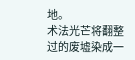地。
术法光芒将翻整过的废墟染成一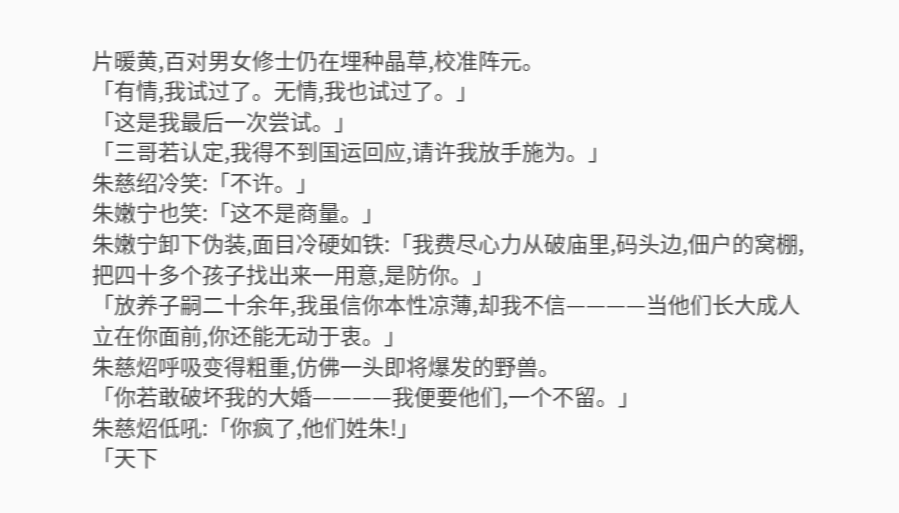片暖黄,百对男女修士仍在埋种晶草,校准阵元。
「有情,我试过了。无情,我也试过了。」
「这是我最后一次尝试。」
「三哥若认定,我得不到国运回应,请许我放手施为。」
朱慈绍冷笑:「不许。」
朱嫩宁也笑:「这不是商量。」
朱嫩宁卸下伪装,面目冷硬如铁:「我费尽心力从破庙里,码头边,佃户的窝棚,把四十多个孩子找出来一用意,是防你。」
「放养子嗣二十余年,我虽信你本性凉薄,却我不信————当他们长大成人立在你面前,你还能无动于衷。」
朱慈炤呼吸变得粗重,仿佛一头即将爆发的野兽。
「你若敢破坏我的大婚————我便要他们,一个不留。」
朱慈炤低吼:「你疯了,他们姓朱!」
「天下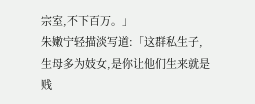宗室,不下百万。」
朱嫩宁轻描淡写道:「这群私生子,生母多为妓女,是你让他们生来就是贱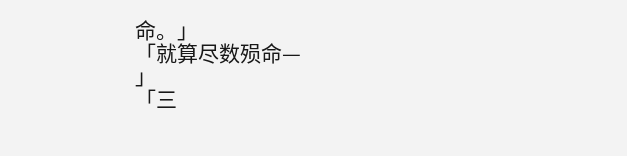命。」
「就算尽数殒命—
」
「三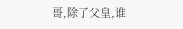哥,除了父皇,谁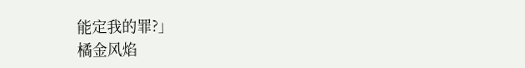能定我的罪?」
橘金风焰